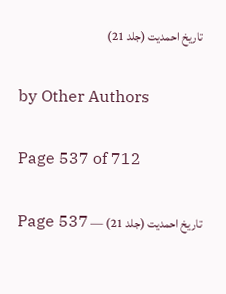تاریخ احمدیت (جلد 21)

by Other Authors

Page 537 of 712

تاریخ احمدیت (جلد 21) — Page 537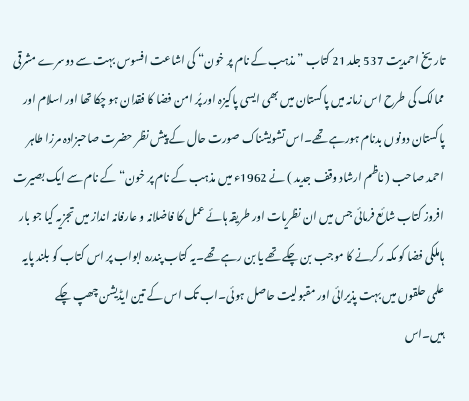تاریخ احمدیت 537 جلد 21 کتاب ”مذہب کے نام پر خون“ کی اشاعت افسوس بہت سے دوسرے مشرقی ممالک کی طرح اس زمانہ میں پاکستان میں بھی ایسی پاکیزہ اور پُر امن فضا کا فقدان ہو چکا تھا اور اسلام اور پاکستان دونوں بدنام ہورہے تھے۔اس تشویشناک صورت حال کے پیش نظر حضرت صاحبزادہ مرزا طاہر احمد صاحب ( ناظم ارشاد وقف جدید ) نے 1962ء میں مذہب کے نام پر خون“ کے نام سے ایک بصیرت افروز کتاب شائع فرمائی جس میں ان نظریات اور طریقہ ہائے عمل کا فاضلانہ و عارفانہ انداز میں تجزیہ کیا جو بار ہاملکی فضا کو مکہ رکرنے کا موجب بن چکے تھے یا بن رہے تھے۔یہ کتاب پندرہ ابواب پر اس کتاب کو بلند پایہ علمی حلقوں میں بہت پذیرائی اور مقبولیت حاصل ہوئی۔اب تک اس کے تین ایڈیشن چھپ چکے ہیں۔اس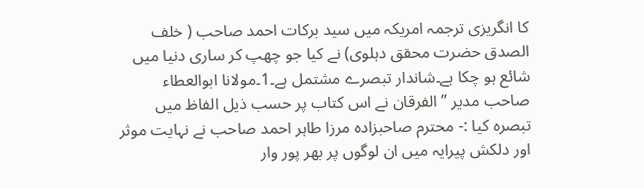کا انگریزی ترجمہ امریکہ میں سید برکات احمد صاحب ( خلف الصدق حضرت محقق دہلوی) نے کیا جو چھپ کر ساری دنیا میں شائع ہو چکا ہے۔شاندار تبصرے مشتمل ہے۔1۔مولانا ابوالعطاء صاحب مدیر ” الفرقان نے اس کتاب پر حسب ذیل الفاظ میں تبصرہ کیا :- محترم صاحبزادہ مرزا طاہر احمد صاحب نے نہایت موثر اور دلکش پیرایہ میں ان لوگوں پر بھر پور وار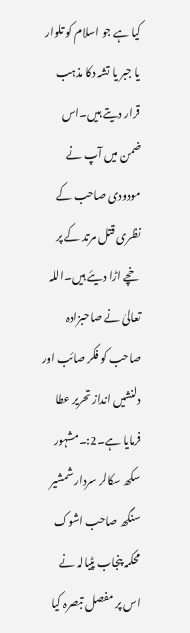کیا ہے جو اسلام کو تلوار یا جبر یا تشہ دکا مذہب قرار دیتے ہیں۔اس ضمن میں آپ نے مودودی صاحب کے نظری قتل مرتد کے پر خچے اڑا دیئے ہیں۔اللہ تعالیٰ نے صاحبزادہ صاحب کو فکر صائب اور دلنشیں انداز تحریر عطا فرمایا ہے۔2:۔مشہور سکھ سکالر سردار شمشیر سنگھ صاحب اشوک محکمہ پنجاب پٹیالہ نے اس پر مفصل تبصرہ کیا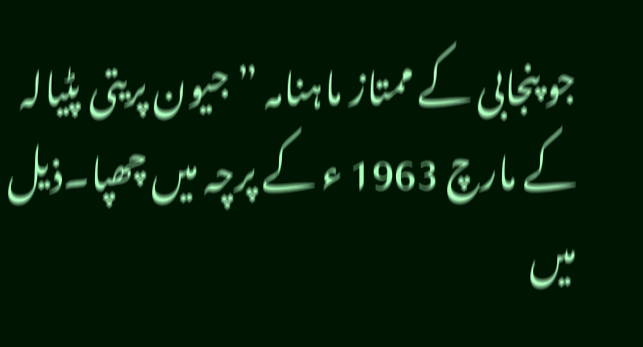جو پنجابی کے ممتاز ماہنامہ ”جیون پریتی پٹیالہ کے مارچ 1963 ء کے پرچہ میں چھپا۔ذیل میں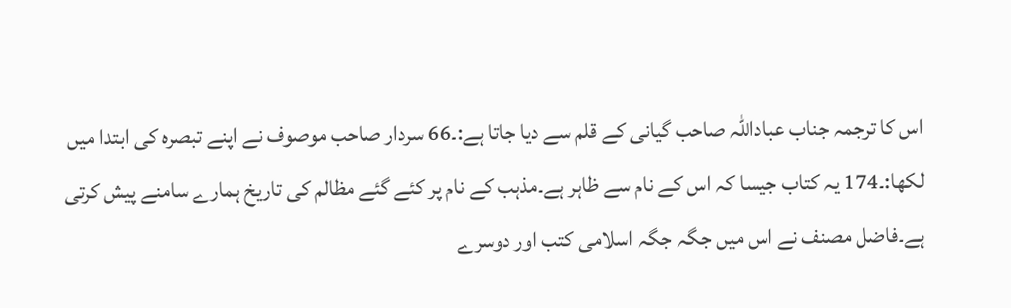اس کا ترجمہ جناب عباداللہ صاحب گیانی کے قلم سے دیا جاتا ہے:۔66 سردار صاحب موصوف نے اپنے تبصرہ کی ابتدا میں لکھا:۔174 یہ کتاب جیسا کہ اس کے نام سے ظاہر ہے۔مذہب کے نام پر کئے گئے مظالم کی تاریخ ہمارے سامنے پیش کرتی ہے۔فاضل مصنف نے اس میں جگہ جگہ اسلامی کتب اور دوسرے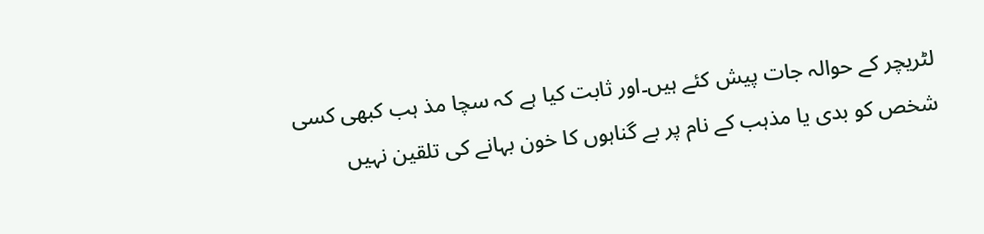لٹریچر کے حوالہ جات پیش کئے ہیں۔اور ثابت کیا ہے کہ سچا مذ ہب کبھی کسی شخص کو بدی یا مذہب کے نام پر بے گناہوں کا خون بہانے کی تلقین نہیں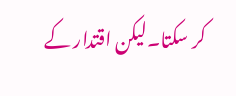کر سکتا۔لیکن اقتدار کے